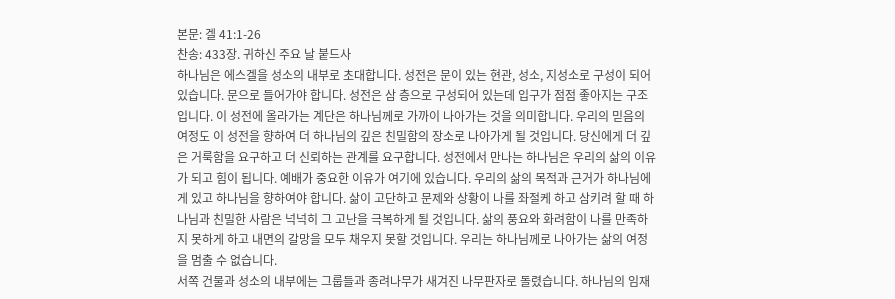본문: 겔 41:1-26
찬송: 433장. 귀하신 주요 날 붙드사
하나님은 에스겔을 성소의 내부로 초대합니다. 성전은 문이 있는 현관, 성소, 지성소로 구성이 되어 있습니다. 문으로 들어가야 합니다. 성전은 삼 층으로 구성되어 있는데 입구가 점점 좋아지는 구조입니다. 이 성전에 올라가는 계단은 하나님께로 가까이 나아가는 것을 의미합니다. 우리의 믿음의 여정도 이 성전을 향하여 더 하나님의 깊은 친밀함의 장소로 나아가게 될 것입니다. 당신에게 더 깊은 거룩함을 요구하고 더 신뢰하는 관계를 요구합니다. 성전에서 만나는 하나님은 우리의 삶의 이유가 되고 힘이 됩니다. 예배가 중요한 이유가 여기에 있습니다. 우리의 삶의 목적과 근거가 하나님에게 있고 하나님을 향하여야 합니다. 삶이 고단하고 문제와 상황이 나를 좌절케 하고 삼키려 할 때 하나님과 친밀한 사람은 넉넉히 그 고난을 극복하게 될 것입니다. 삶의 풍요와 화려함이 나를 만족하지 못하게 하고 내면의 갈망을 모두 채우지 못할 것입니다. 우리는 하나님께로 나아가는 삶의 여정을 멈출 수 없습니다.
서쪽 건물과 성소의 내부에는 그룹들과 종려나무가 새겨진 나무판자로 돌렸습니다. 하나님의 임재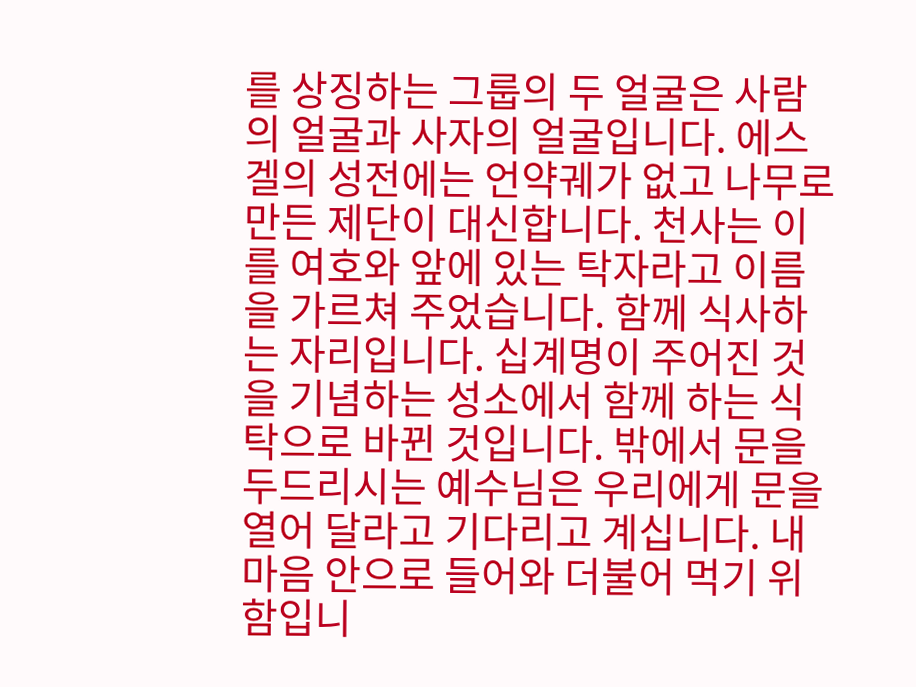를 상징하는 그룹의 두 얼굴은 사람의 얼굴과 사자의 얼굴입니다. 에스겔의 성전에는 언약궤가 없고 나무로 만든 제단이 대신합니다. 천사는 이를 여호와 앞에 있는 탁자라고 이름을 가르쳐 주었습니다. 함께 식사하는 자리입니다. 십계명이 주어진 것을 기념하는 성소에서 함께 하는 식탁으로 바뀐 것입니다. 밖에서 문을 두드리시는 예수님은 우리에게 문을 열어 달라고 기다리고 계십니다. 내 마음 안으로 들어와 더불어 먹기 위함입니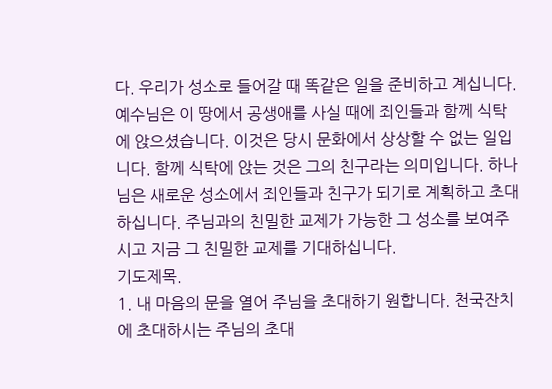다. 우리가 성소로 들어갈 때 똑같은 일을 준비하고 계십니다. 예수님은 이 땅에서 공생애를 사실 때에 죄인들과 함께 식탁에 앉으셨습니다. 이것은 당시 문화에서 상상할 수 없는 일입니다. 함께 식탁에 앉는 것은 그의 친구라는 의미입니다. 하나님은 새로운 성소에서 죄인들과 친구가 되기로 계획하고 초대하십니다. 주님과의 친밀한 교제가 가능한 그 성소를 보여주시고 지금 그 친밀한 교제를 기대하십니다.
기도제목.
1. 내 마음의 문을 열어 주님을 초대하기 원합니다. 천국잔치에 초대하시는 주님의 초대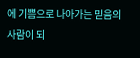에 기쁨으로 나아가는 믿음의 사람이 되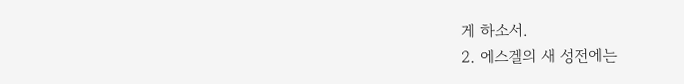게 하소서.
2. 에스겔의 새 성전에는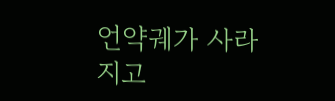언약궤가 사라지고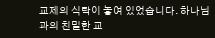교제의 식탁이 놓여 있었습니다. 하나님과의 친밀한 교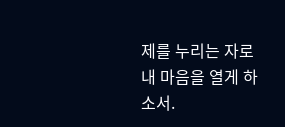제를 누리는 자로 내 마음을 열게 하소서.